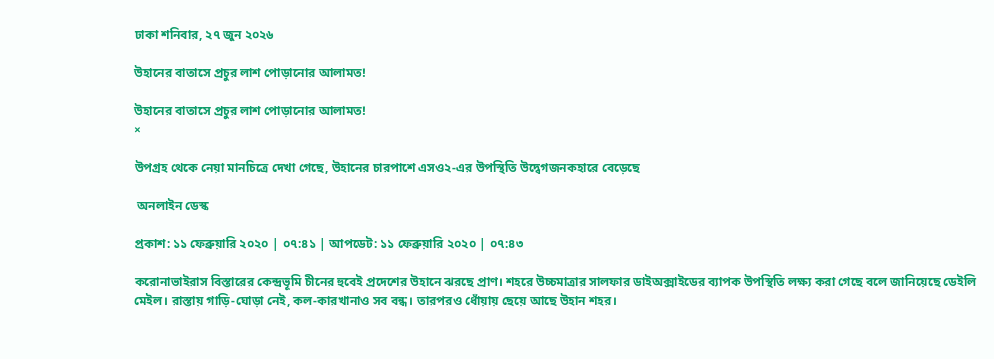ঢাকা শনিবার, ২৭ জুন ২০২৬

উহানের বাতাসে প্রচুর লাশ পোড়ানোর আলামত!

উহানের বাতাসে প্রচুর লাশ পোড়ানোর আলামত!
×

উপগ্রহ থেকে নেয়া মানচিত্রে দেখা গেছে, উহানের চারপাশে এসও২-এর উপস্থিতি উদ্বেগজনকহারে বেড়েছে

 অনলাইন ডেস্ক

প্রকাশ: ১১ ফেব্রুয়ারি ২০২০ | ০৭:৪১ | আপডেট: ১১ ফেব্রুয়ারি ২০২০ | ০৭:৪৩

করোনাভাইরাস বিস্তারের কেন্দ্রভূমি চীনের হুবেই প্রদেশের উহানে ঝরছে প্রাণ। শহরে উচ্চমাত্রার সালফার ডাইঅক্সাইডের ব্যাপক উপস্থিতি লক্ষ্য করা গেছে বলে জানিয়েছে ডেইলি মেইল। রাস্তায় গাড়ি-ঘোড়া নেই, কল-কারখানাও সব বন্ধ। তারপরও ধোঁয়ায় ছেয়ে আছে উহান শহর।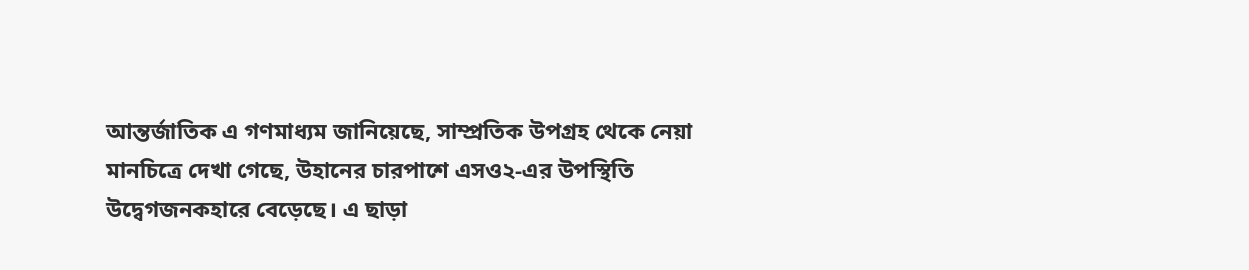আন্তর্জাতিক এ গণমাধ্যম জানিয়েছে, সাম্প্রতিক উপগ্রহ থেকে নেয়া মানচিত্রে দেখা গেছে, উহানের চারপাশে এসও২-এর উপস্থিতি উদ্বেগজনকহারে বেড়েছে। এ ছাড়া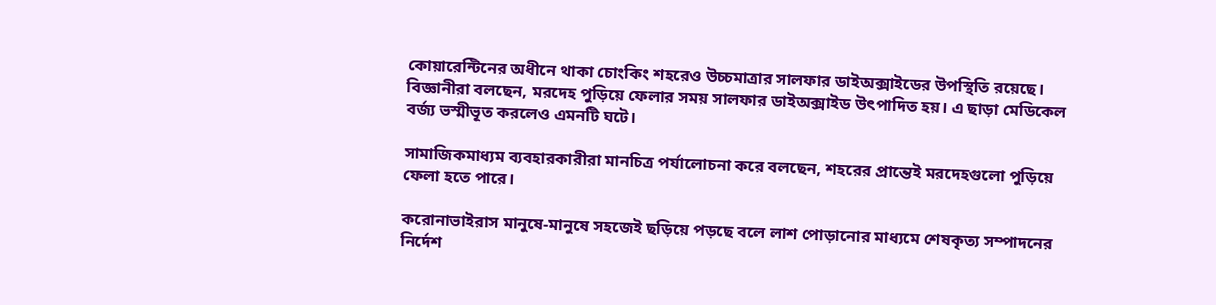কোয়ারেন্টিনের অধীনে থাকা চোংকিং শহরেও উচ্চমাত্রার সালফার ডাইঅক্সাইডের উপস্থিতি রয়েছে। বিজ্ঞানীরা বলছেন, মরদেহ পুড়িয়ে ফেলার সময় সালফার ডাইঅক্সাইড উৎপাদিত হয়। এ ছাড়া মেডিকেল বর্জ্য ভস্মীভূত করলেও এমনটি ঘটে।

সামাজিকমাধ্যম ব্যবহারকারীরা মানচিত্র পর্যালোচনা করে বলছেন, শহরের প্রান্তেই মরদেহগুলো পুড়িয়ে ফেলা হতে পারে।

করোনাভাইরাস মানুষে-মানুষে সহজেই ছড়িয়ে পড়ছে বলে লাশ পোড়ানোর মাধ্যমে শেষকৃত্য সম্পাদনের নির্দেশ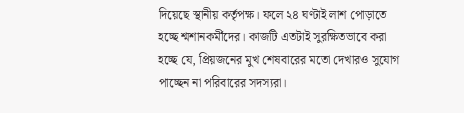দিয়েছে স্থানীয় কর্তৃপক্ষ। ফলে ২৪ ঘণ্টাই লাশ পোড়াতে হচ্ছে শ্মশানকর্মীদের। কাজটি এতটাই সুরক্ষিতভাবে করা হচ্ছে যে, প্রিয়জনের মুখ শেষবারের মতো দেখারও সুযোগ পাচ্ছেন না পরিবারের সদস্যরা।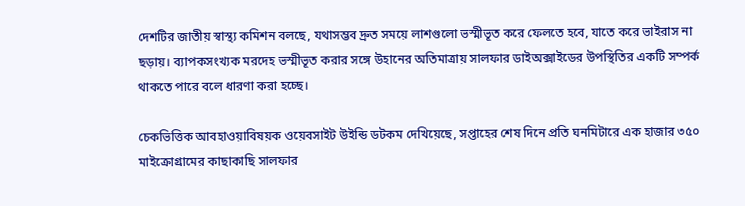দেশটির জাতীয় স্বাস্থ্য কমিশন বলছে, যথাসম্ভব দ্রুত সময়ে লাশগুলো ভস্মীভূত করে ফেলতে হবে, যাতে করে ভাইরাস না ছড়ায়। ব্যাপকসংখ্যক মরদেহ ভস্মীভূত করার সঙ্গে উহানের অতিমাত্রায় সালফার ডাইঅক্সাইডের উপস্থিতির একটি সম্পর্ক থাকতে পারে বলে ধারণা করা হচ্ছে।

চেকভিত্তিক আবহাওয়াবিষয়ক ওয়েবসাইট উইন্ডি ডটকম দেখিয়েছে, সপ্তাহের শেষ দিনে প্রতি ঘনমিটারে এক হাজার ৩৫০ মাইক্রোগ্রামের কাছাকাছি সালফার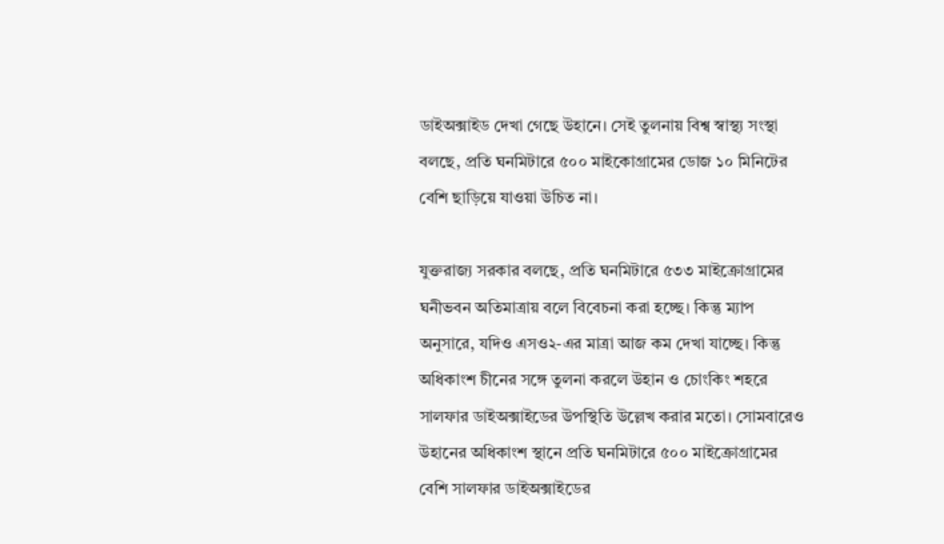ডাইঅক্সাইড দেখা গেছে উহানে। সেই তুলনায় বিশ্ব স্বাস্থ্য সংস্থা বলছে, প্রতি ঘনমিটারে ৫০০ মাইকোগ্রামের ডোজ ১০ মিনিটের বেশি ছাড়িয়ে যাওয়া উচিত না।

যুক্তরাজ্য সরকার বলছে, প্রতি ঘনমিটারে ৫৩৩ মাইক্রোগ্রামের ঘনীভবন অতিমাত্রায় বলে বিবেচনা করা হচ্ছে। কিন্তু ম্যাপ অনুসারে, যদিও এসও২-এর মাত্রা আজ কম দেখা যাচ্ছে। কিন্তু অধিকাংশ চীনের সঙ্গে তুলনা করলে উহান ও চোংকিং শহরে সালফার ডাইঅক্সাইডের উপস্থিতি উল্লেখ করার মতো। সোমবারেও উহানের অধিকাংশ স্থানে প্রতি ঘনমিটারে ৫০০ মাইক্রোগ্রামের বেশি সালফার ডাইঅক্সাইডের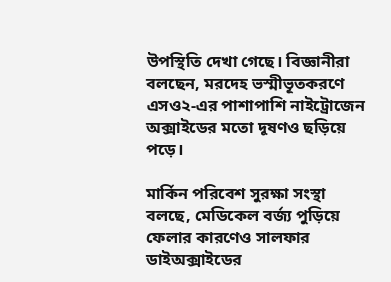উপস্থিতি দেখা গেছে। বিজ্ঞানীরা বলছেন, মরদেহ ভস্মীভূতকরণে এসও২-এর পাশাপাশি নাইট্রোজেন অক্সাইডের মতো দূষণও ছড়িয়ে পড়ে।

মার্কিন পরিবেশ সুরক্ষা সংস্থা বলছে, মেডিকেল বর্জ্য পুড়িয়ে ফেলার কারণেও সালফার ডাইঅক্সাইডের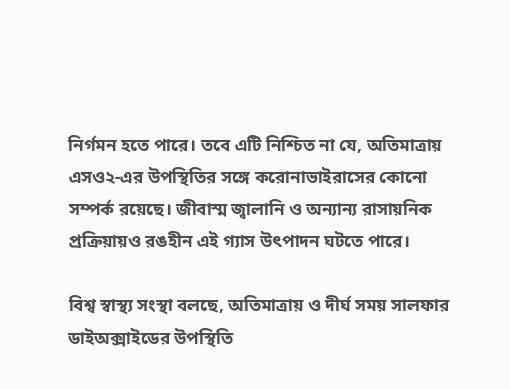নির্গমন হতে পারে। তবে এটি নিশ্চিত না যে, অতিমাত্রায় এসও২-এর উপস্থিতির সঙ্গে করোনাভাইরাসের কোনো সম্পর্ক রয়েছে। জীবাস্ম জ্বালানি ও অন্যান্য রাসায়নিক প্রক্রিয়ায়ও রঙহীন এই গ্যাস উৎপাদন ঘটতে পারে।

বিশ্ব স্বাস্থ্য সংস্থা বলছে, অতিমাত্রায় ও দীর্ঘ সময় সালফার ডাইঅক্সাইডের উপস্থিতি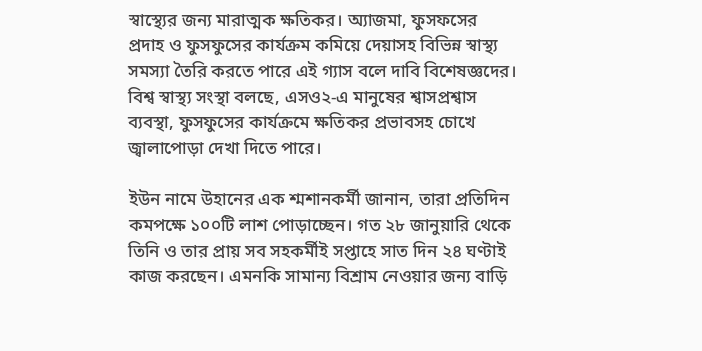স্বাস্থ্যের জন্য মারাত্মক ক্ষতিকর। অ্যাজমা, ফুসফসের প্রদাহ ও ফুসফুসের কার্যক্রম কমিয়ে দেয়াসহ বিভিন্ন স্বাস্থ্য সমস্যা তৈরি করতে পারে এই গ্যাস বলে দাবি বিশেষজ্ঞদের। বিশ্ব স্বাস্থ্য সংস্থা বলছে, এসও২-এ মানুষের শ্বাসপ্রশ্বাস ব্যবস্থা, ফুসফুসের কার্যক্রমে ক্ষতিকর প্রভাবসহ চোখে জ্বালাপোড়া দেখা দিতে পারে।

ইউন নামে উহানের এক শ্মশানকর্মী জানান, তারা প্রতিদিন কমপক্ষে ১০০টি লাশ পোড়াচ্ছেন। গত ২৮ জানুয়ারি থেকে তিনি ও তার প্রায় সব সহকর্মীই সপ্তাহে সাত দিন ২৪ ঘণ্টাই কাজ করছেন। এমনকি সামান্য বিশ্রাম নেওয়ার জন্য বাড়ি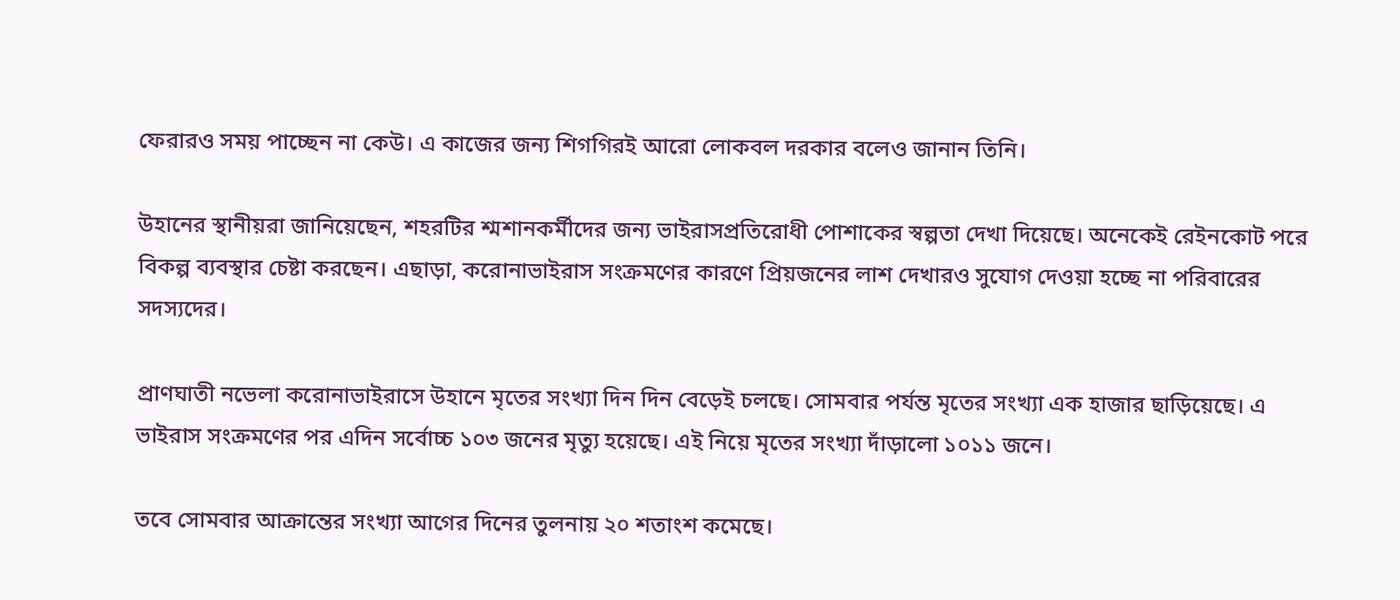ফেরারও সময় পাচ্ছেন না কেউ। এ কাজের জন্য শিগগিরই আরো লোকবল দরকার বলেও জানান তিনি।

উহানের স্থানীয়রা জানিয়েছেন, শহরটির শ্মশানকর্মীদের জন্য ভাইরাসপ্রতিরোধী পোশাকের স্বল্পতা দেখা দিয়েছে। অনেকেই রেইনকোট পরে বিকল্প ব্যবস্থার চেষ্টা করছেন। এছাড়া, করোনাভাইরাস সংক্রমণের কারণে প্রিয়জনের লাশ দেখারও সুযোগ দেওয়া হচ্ছে না পরিবারের সদস্যদের।

প্রাণঘাতী নভেলা করোনাভাইরাসে উহানে মৃতের সংখ্যা দিন দিন বেড়েই চলছে। সোমবার পর্যন্ত মৃতের সংখ্যা এক হাজার ছাড়িয়েছে। এ ভাইরাস সংক্রমণের পর এদিন সর্বোচ্চ ১০৩ জনের মৃত্যু হয়েছে। এই নিয়ে মৃতের সংখ্যা দাঁড়ালো ১০১১ জনে।

তবে সোমবার আক্রান্তের সংখ্যা আগের দিনের তুলনায় ২০ শতাংশ কমেছে।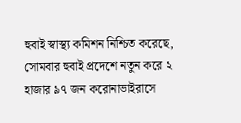হুবাই স্বাস্থ্য কমিশন নিশ্চিত করেছে, সোমবার হুবাই প্রদেশে নতুন করে ২ হাজার ৯৭ জন করোনাভাইরাসে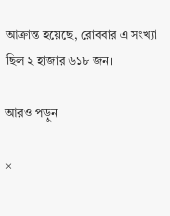আক্রান্ত হয়েছে, রোববার এ সংখ্যা ছিল ২ হাজার ৬১৮ জন।

আরও পড়ুন

×